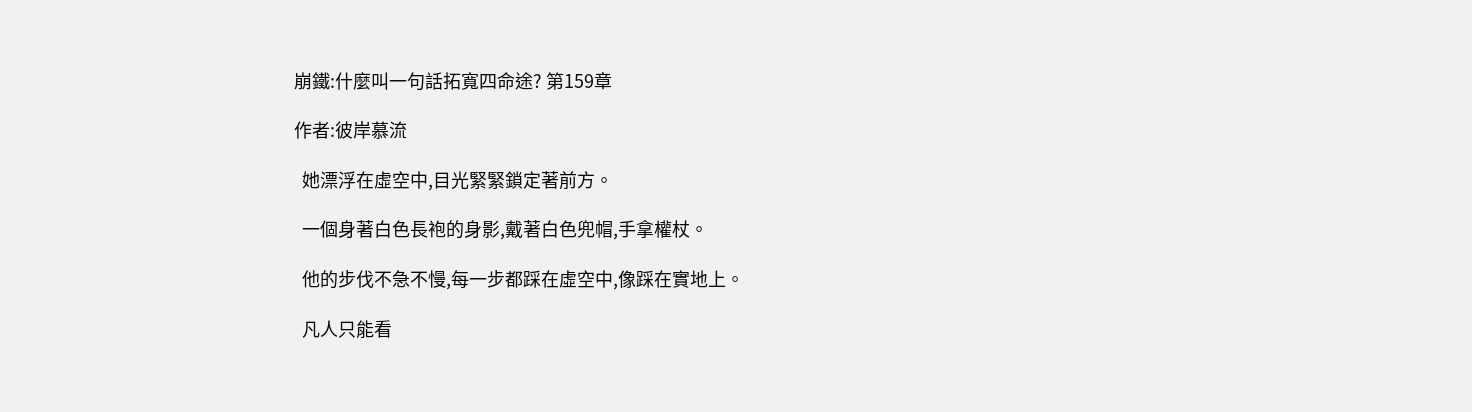崩鐵:什麼叫一句話拓寬四命途? 第159章

作者:彼岸慕流

  她漂浮在虛空中,目光緊緊鎖定著前方。

  一個身著白色長袍的身影,戴著白色兜帽,手拿權杖。

  他的步伐不急不慢,每一步都踩在虛空中,像踩在實地上。

  凡人只能看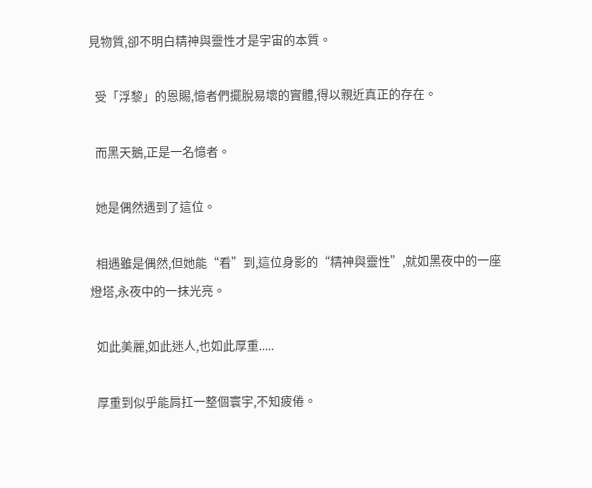見物質,卻不明白精神與靈性才是宇宙的本質。

  受「浮黎」的恩賜,憶者們擺脫易壞的實體,得以親近真正的存在。

  而黑天鵝,正是一名憶者。

  她是偶然遇到了這位。

  相遇雖是偶然,但她能“看”到,這位身影的“精神與靈性”,就如黑夜中的一座燈塔,永夜中的一抹光亮。

  如此美麗,如此迷人,也如此厚重.....

  厚重到似乎能肩扛一整個寰宇,不知疲倦。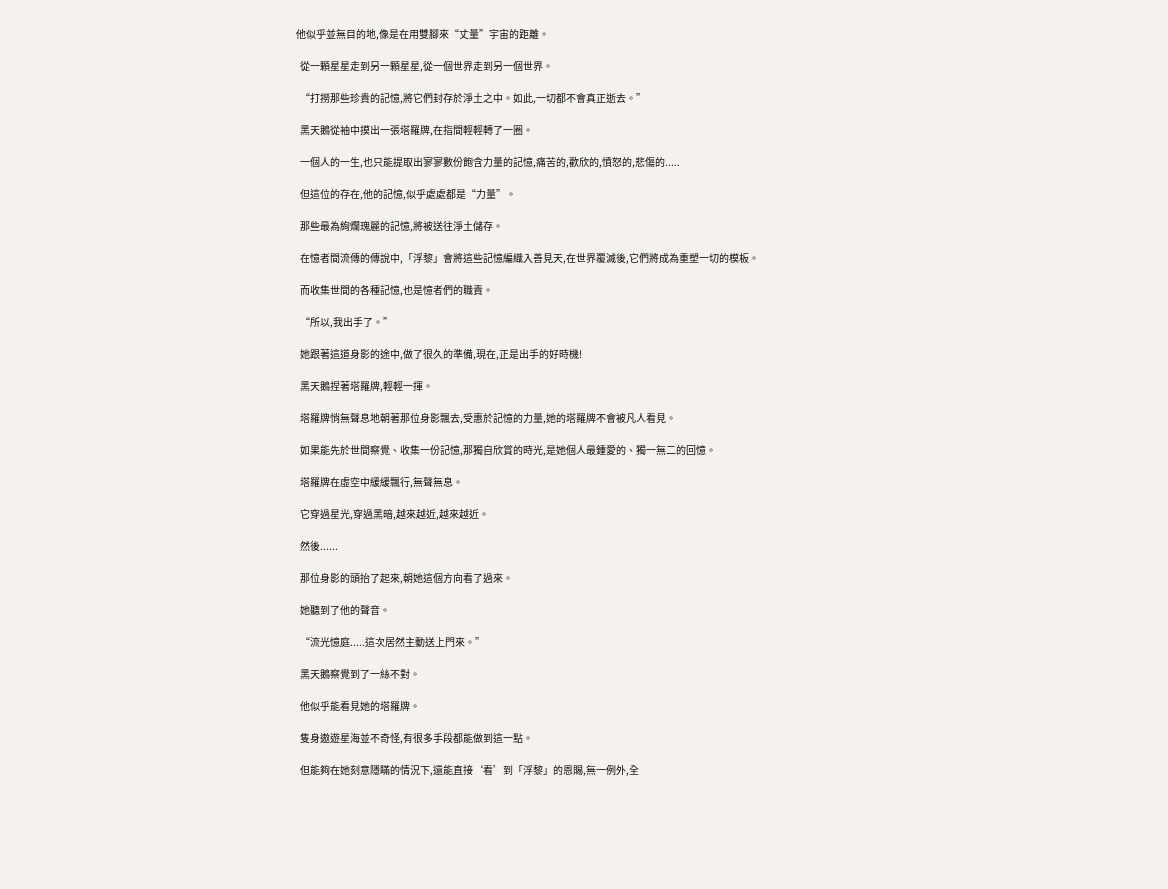他似乎並無目的地,像是在用雙腳來“丈量”宇宙的距離。

  從一顆星星走到另一顆星星,從一個世界走到另一個世界。

  “打撈那些珍貴的記憶,將它們封存於淨土之中。如此,一切都不會真正逝去。”

  黑天鵝從袖中摸出一張塔羅牌,在指間輕輕轉了一圈。

  一個人的一生,也只能提取出寥寥數份飽含力量的記憶,痛苦的,歡欣的,憤怒的,悲傷的.....

  但這位的存在,他的記憶,似乎處處都是“力量”。

  那些最為絢爛瑰麗的記憶,將被送往淨土儲存。

  在憶者間流傳的傳說中,「浮黎」會將這些記憶編織入善見天,在世界覆滅後,它們將成為重塑一切的模板。

  而收集世間的各種記憶,也是憶者們的職責。

  “所以,我出手了。”

  她跟著這道身影的途中,做了很久的準備,現在,正是出手的好時機!

  黑天鵝捏著塔羅牌,輕輕一揮。

  塔羅牌悄無聲息地朝著那位身影飄去,受惠於記憶的力量,她的塔羅牌不會被凡人看見。

  如果能先於世間察覺、收集一份記憶,那獨自欣賞的時光,是她個人最鍾愛的、獨一無二的回憶。

  塔羅牌在虛空中緩緩飄行,無聲無息。

  它穿過星光,穿過黑暗,越來越近,越來越近。

  然後......

  那位身影的頭抬了起來,朝她這個方向看了過來。

  她聽到了他的聲音。

  “流光憶庭.....這次居然主動送上門來。”

  黑天鵝察覺到了一絲不對。

  他似乎能看見她的塔羅牌。

  隻身遨遊星海並不奇怪,有很多手段都能做到這一點。

  但能夠在她刻意隱瞞的情況下,還能直接‘看’到「浮黎」的恩賜,無一例外,全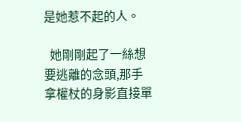是她惹不起的人。

  她剛剛起了一絲想要逃離的念頭,那手拿權杖的身影直接單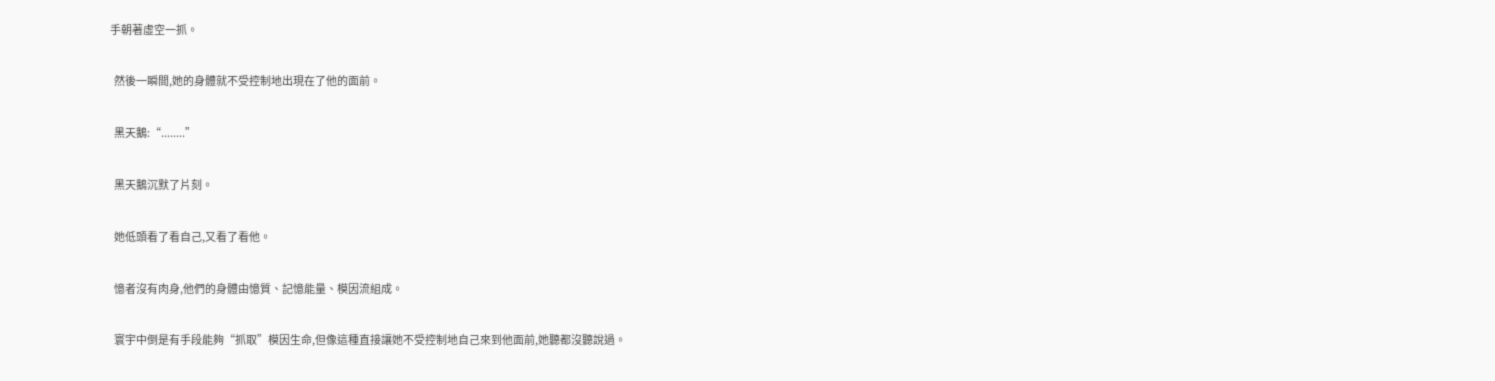手朝著虛空一抓。

  然後一瞬間,她的身體就不受控制地出現在了他的面前。

  黑天鵝:“........”

  黑天鵝沉默了片刻。

  她低頭看了看自己,又看了看他。

  憶者沒有肉身,他們的身體由憶質、記憶能量、模因流組成。

  寰宇中倒是有手段能夠“抓取”模因生命,但像這種直接讓她不受控制地自己來到他面前,她聽都沒聽說過。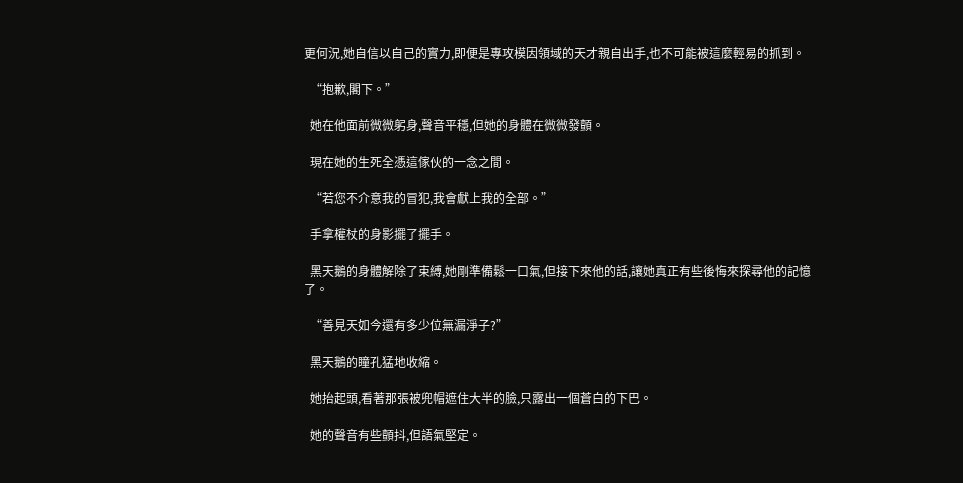更何況,她自信以自己的實力,即便是專攻模因領域的天才親自出手,也不可能被這麼輕易的抓到。

  “抱歉,閣下。”

  她在他面前微微躬身,聲音平穩,但她的身體在微微發顫。

  現在她的生死全憑這傢伙的一念之間。

  “若您不介意我的冒犯,我會獻上我的全部。”

  手拿權杖的身影擺了擺手。

  黑天鵝的身體解除了束縛,她剛準備鬆一口氣,但接下來他的話,讓她真正有些後悔來探尋他的記憶了。

  “善見天如今還有多少位無漏淨子?”

  黑天鵝的瞳孔猛地收縮。

  她抬起頭,看著那張被兜帽遮住大半的臉,只露出一個蒼白的下巴。

  她的聲音有些顫抖,但語氣堅定。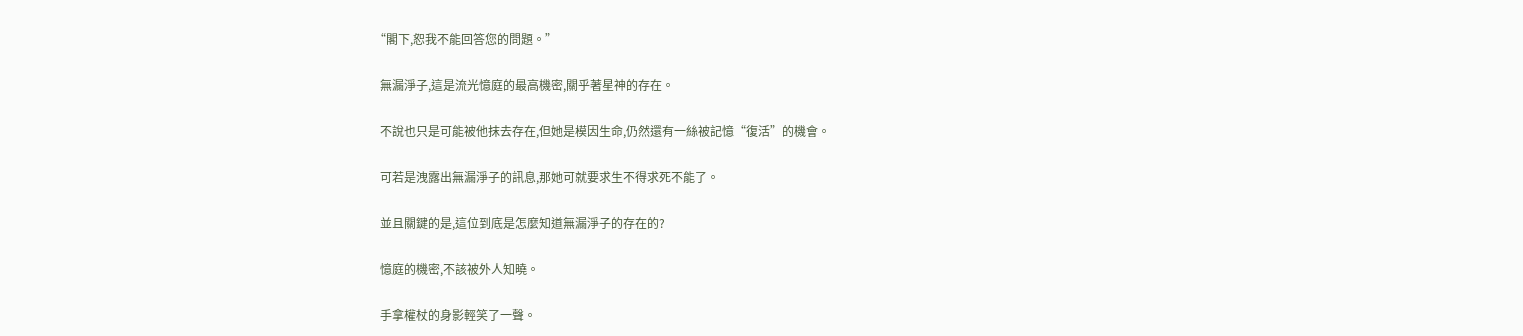“閣下,恕我不能回答您的問題。”

  無漏淨子,這是流光憶庭的最高機密,關乎著星神的存在。

  不說也只是可能被他抹去存在,但她是模因生命,仍然還有一絲被記憶“復活”的機會。

  可若是洩露出無漏淨子的訊息,那她可就要求生不得求死不能了。

  並且關鍵的是,這位到底是怎麼知道無漏淨子的存在的?

  憶庭的機密,不該被外人知曉。

  手拿權杖的身影輕笑了一聲。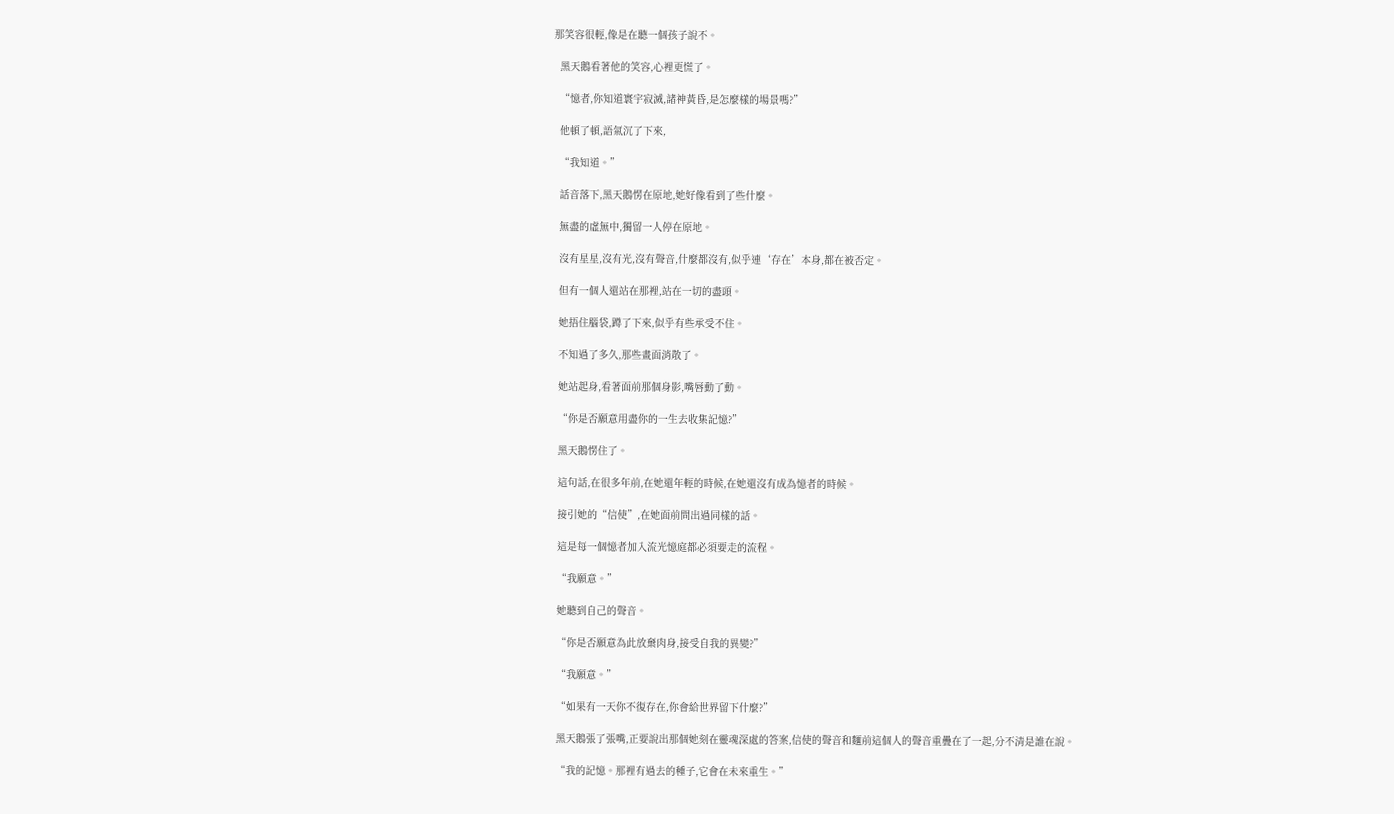那笑容很輕,像是在聽一個孩子說不。

  黑天鵝看著他的笑容,心裡更慌了。

  “憶者,你知道寰宇寂滅,諸神黃昏,是怎麼樣的場景嗎?”

  他頓了頓,語氣沉了下來,

  “我知道。”

  話音落下,黑天鵝愣在原地,她好像看到了些什麼。

  無盡的虛無中,獨留一人停在原地。

  沒有星星,沒有光,沒有聲音,什麼都沒有,似乎連‘存在’本身,都在被否定。

  但有一個人還站在那裡,站在一切的盡頭。

  她捂住腦袋,蹲了下來,似乎有些承受不住。

  不知過了多久,那些畫面消散了。

  她站起身,看著面前那個身影,嘴唇動了動。

  “你是否願意用盡你的一生去收集記憶?”

  黑天鵝愣住了。

  這句話,在很多年前,在她還年輕的時候,在她還沒有成為憶者的時候。

  接引她的“信使”,在她面前問出過同樣的話。

  這是每一個憶者加入流光憶庭都必須要走的流程。

  “我願意。”

  她聽到自己的聲音。

  “你是否願意為此放棄肉身,接受自我的異變?”

  “我願意。”

  “如果有一天你不復存在,你會給世界留下什麼?”

  黑天鵝張了張嘴,正要說出那個她刻在靈魂深處的答案,信使的聲音和麵前這個人的聲音重疊在了一起,分不清是誰在說。

  “我的記憶。那裡有過去的種子,它會在未來重生。”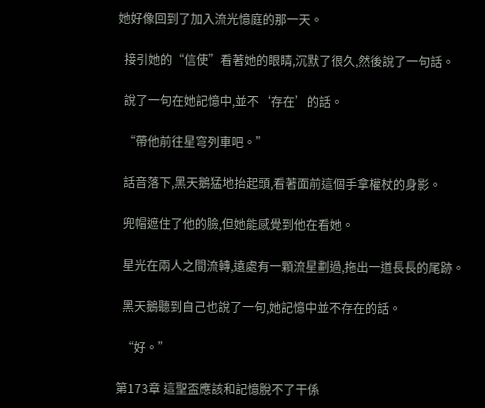她好像回到了加入流光憶庭的那一天。

  接引她的“信使”看著她的眼睛,沉默了很久,然後說了一句話。

  說了一句在她記憶中,並不‘存在’的話。

  “帶他前往星穹列車吧。”

  話音落下,黑天鵝猛地抬起頭,看著面前這個手拿權杖的身影。

  兜帽遮住了他的臉,但她能感覺到他在看她。

  星光在兩人之間流轉,遠處有一顆流星劃過,拖出一道長長的尾跡。

  黑天鵝聽到自己也說了一句,她記憶中並不存在的話。

  “好。”

第173章 這聖盃應該和記憶脫不了干係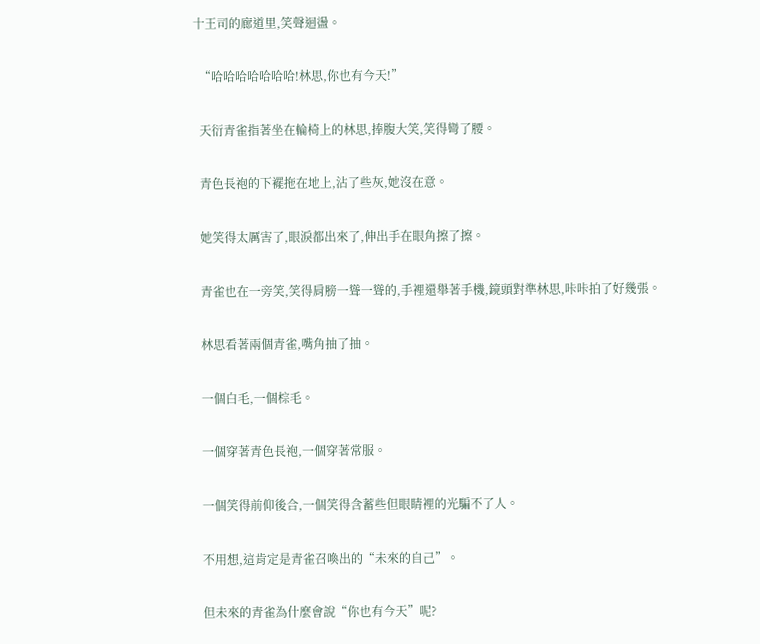十王司的廊道里,笑聲迴盪。

  “哈哈哈哈哈哈哈!林思,你也有今天!”

  天衍青雀指著坐在輪椅上的林思,捧腹大笑,笑得彎了腰。

  青色長袍的下襬拖在地上,沾了些灰,她沒在意。

  她笑得太厲害了,眼淚都出來了,伸出手在眼角擦了擦。

  青雀也在一旁笑,笑得肩膀一聳一聳的,手裡還舉著手機,鏡頭對準林思,咔咔拍了好幾張。

  林思看著兩個青雀,嘴角抽了抽。

  一個白毛,一個棕毛。

  一個穿著青色長袍,一個穿著常服。

  一個笑得前仰後合,一個笑得含蓄些但眼睛裡的光騙不了人。

  不用想,這肯定是青雀召喚出的“未來的自己”。

  但未來的青雀為什麼會說“你也有今天”呢?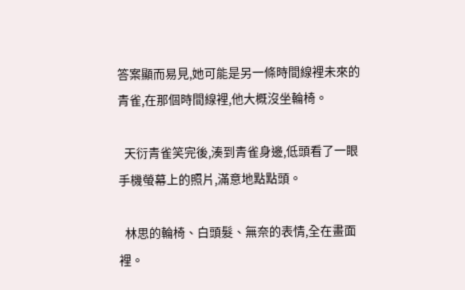答案顯而易見,她可能是另一條時間線裡未來的青雀,在那個時間線裡,他大概沒坐輪椅。

  天衍青雀笑完後,湊到青雀身邊,低頭看了一眼手機螢幕上的照片,滿意地點點頭。

  林思的輪椅、白頭髮、無奈的表情,全在畫面裡。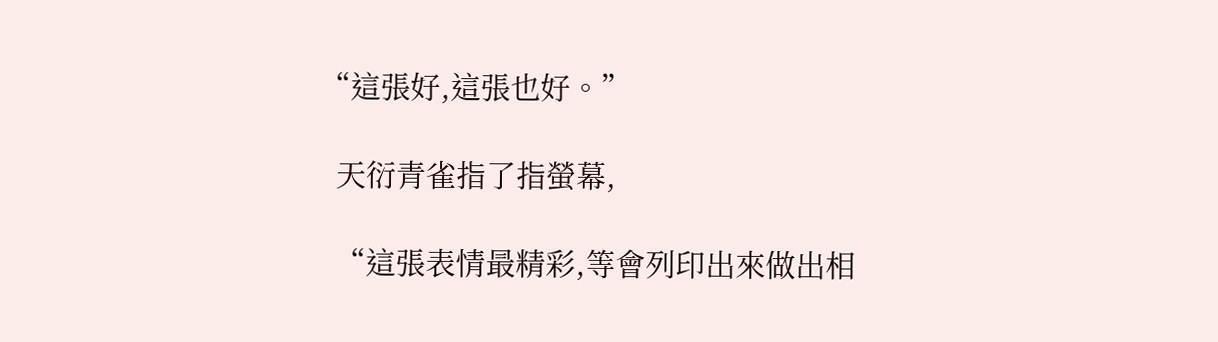“這張好,這張也好。”

  天衍青雀指了指螢幕,

  “這張表情最精彩,等會列印出來做出相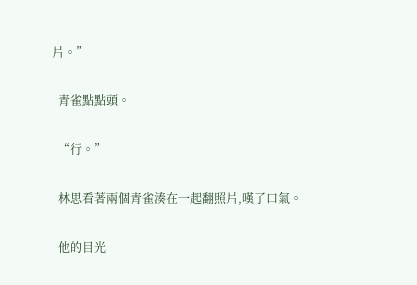片。”

  青雀點點頭。

  “行。”

  林思看著兩個青雀湊在一起翻照片,嘆了口氣。

  他的目光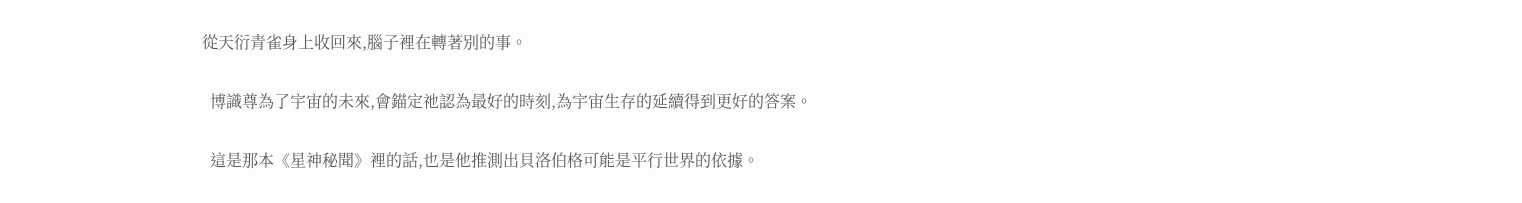從天衍青雀身上收回來,腦子裡在轉著別的事。

  博識尊為了宇宙的未來,會錨定祂認為最好的時刻,為宇宙生存的延續得到更好的答案。

  這是那本《星神秘聞》裡的話,也是他推測出貝洛伯格可能是平行世界的依據。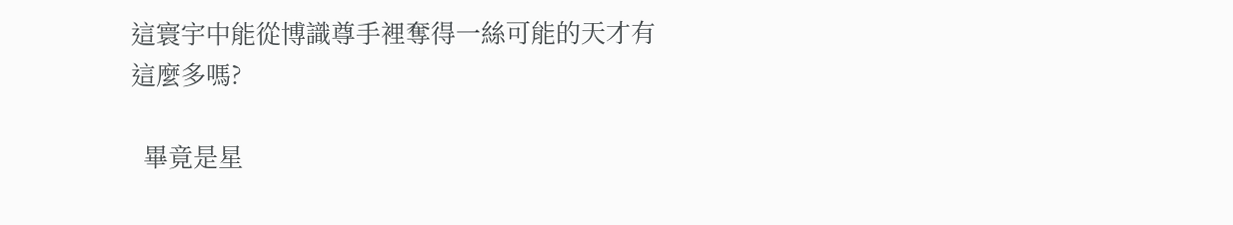這寰宇中能從博識尊手裡奪得一絲可能的天才有這麼多嗎?

  畢竟是星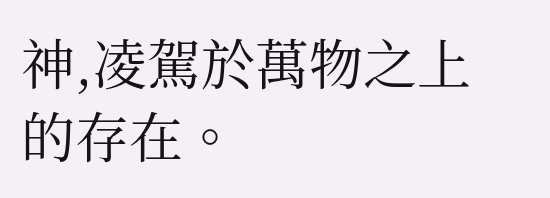神,凌駕於萬物之上的存在。